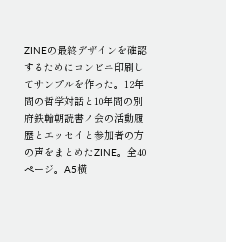ZINEの最終デザインを確認するためにコンビニ印刷してサンプルを作った。12年間の哲学対話と10年間の別府鉄輪朝読書ノ会の活動履歴とエッセイと参加者の方の声をまとめたZINE。全40ページ。A5横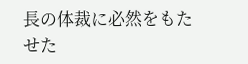長の体裁に必然をもたせた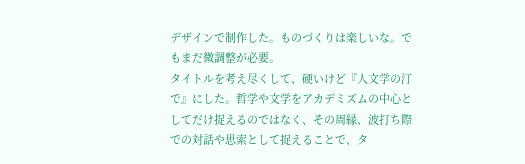デザインで制作した。ものづくりは楽しいな。でもまだ微調整が必要。
タイトルを考え尽くして、硬いけど『人文学の汀で』にした。哲学や文学をアカデミズムの中心としてだけ捉えるのではなく、その周縁、波打ち際での対話や思索として捉えることで、タ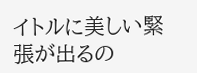イトルに美しい緊張が出るの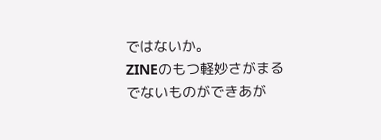ではないか。
ZINEのもつ軽妙さがまるでないものができあが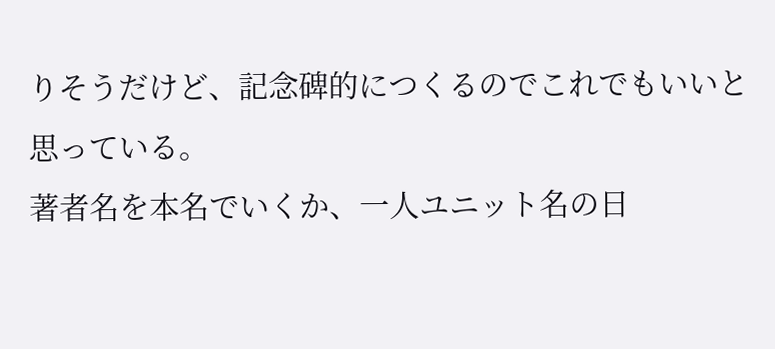りそうだけど、記念碑的につくるのでこれでもいいと思っている。
著者名を本名でいくか、一人ユニット名の日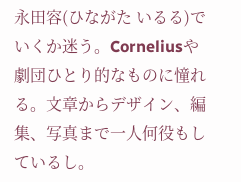永田容(ひながた いるる)でいくか迷う。Corneliusや劇団ひとり的なものに憧れる。文章からデザイン、編集、写真まで一人何役もしているし。